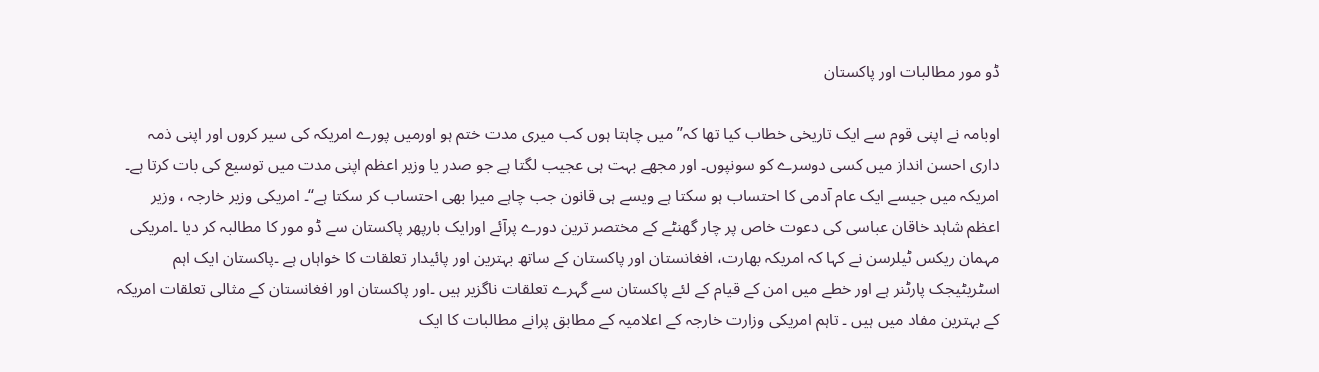ڈو مور مطالبات اور پاکستان

اوبامہ نے اپنی قوم سے ایک تاریخی خطاب کیا تھا کہ’’ میں چاہتا ہوں کب میری مدت ختم ہو اورمیں پورے امریکہ کی سیر کروں اور اپنی ذمہ داری احسن انداز میں کسی دوسرے کو سونپوں۔ اور مجھے بہت ہی عجیب لگتا ہے جو صدر یا وزیر اعظم اپنی مدت میں توسیع کی بات کرتا ہے۔ امریکہ میں جیسے ایک عام آدمی کا احتساب ہو سکتا ہے ویسے ہی قانون جب چاہے میرا بھی احتساب کر سکتا ہے‘‘۔ امریکی وزیر خارجہ ، وزیر اعظم شاہد خاقان عباسی کی دعوت خاص پر چار گھنٹے کے مختصر ترین دورے پرآئے اورایک بارپھر پاکستان سے ڈو مور کا مطالبہ کر دیا ۔امریکی مہمان ریکس ٹیلرسن نے کہا کہ امریکہ بھارت، افغانستان اور پاکستان کے ساتھ بہترین اور پائیدار تعلقات کا خواہاں ہے ۔پاکستان ایک اہم اسٹریٹیجک پارٹنر ہے اور خطے میں امن کے قیام کے لئے پاکستان سے گہرے تعلقات ناگزیر ہیں ۔اور پاکستان اور افغانستان کے مثالی تعلقات امریکہ کے بہترین مفاد میں ہیں ۔ تاہم امریکی وزارت خارجہ کے اعلامیہ کے مطابق پرانے مطالبات کا ایک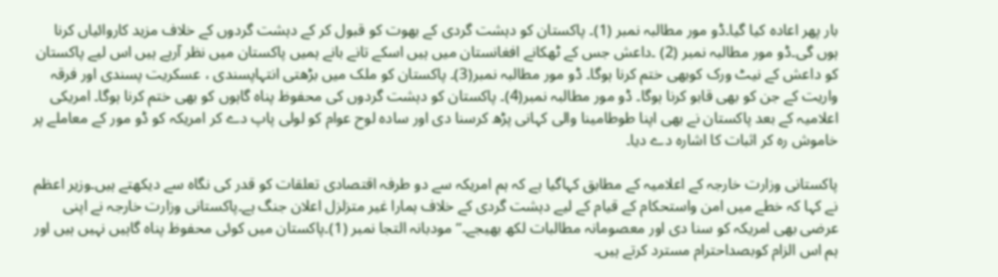بار پھر اعادہ کیا گیا۔ڈو مور مطالبہ نمبر (1)۔ پاکستان کو دہشت گردی کے بھوت کو قبول کر کے دہشت گردوں کے خلاف مزید کاروائیاں کرنا ہوں گی۔ڈو مور مطالبہ نمبر (2) ۔داعش جس کے ٹھکانے افغانستان میں ہیں اسکے تانے بانے ہمیں پاکستان میں نظر آرہے ہیں اس لیے پاکستان کو داعش کے نیٹ ورک کوبھی ختم کرنا ہوگا۔ ڈو مور مطالبہ نمبر(3)۔ پاکستان کو ملک میں بڑھتی انتہاپسندی ، عسکریت پسندی اور فرقہ واریت کے جن کو بھی قابو کرنا ہوگا۔ ڈو مور مطالبہ نمبر(4)۔ پاکستان کو دہشت گردوں کی محفوظ پناہ گاہوں کو بھی ختم کرنا ہوگا۔ امریکی اعلامیہ کے بعد پاکستان نے بھی اپنا طوطامینا والی کہانی پڑھ کرسنا دی اور سادہ لوح عوام کو لولی پاپ دے کر امریکہ کو ڈو مور کے معاملے پر خاموش رہ کر اثبات کا اشارہ دے دیا۔

پاکستانی وزارت خارجہ کے اعلامیہ کے مطابق کہاگیا ہے کہ ہم امریکہ سے دو طرفہ اقتصادی تعلقات کو قدر کی نگاہ سے دیکھتے ہیں۔وزیر اعظم نے کہا کہ خطے میں امن واستحکام کے قیام کے لیے دہشت گردی کے خلاف ہمارا غیر متزلزل اعلان جنگ ہے۔پاکستانی وزارت خارجہ نے اپنی عرضی بھی امریکہ کو سنا دی اور معصومانہ مطالبات لکھ بھیجے۔’’مودبانہ التجا نمبر (1)۔پاکستان میں کوئی محفوظ پناہ گاہیں نہیں ہیں اور ہم اس الزام کوبصداحترام مسترد کرتے ہیں۔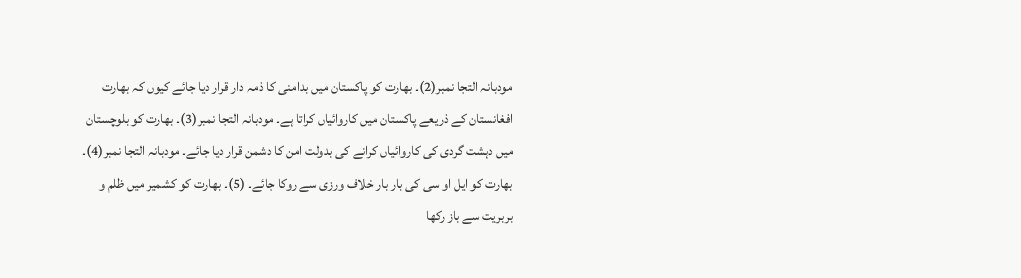مودبانہ التجا نمبر(2)۔ بھارت کو پاکستان میں بدامنی کا ذمہ دار قرار دیا جائے کیوں کہ بھارت افغانستان کے ذریعے پاکستان میں کاروائیاں کراتا ہے۔ مودبانہ التجا نمبر(3)۔ بھارت کو بلوچستان میں دہشت گردی کی کاروائیاں کرانے کی بدولت امن کا دشمن قرار دیا جائے۔ مودبانہ التجا نمبر(4)۔ بھارت کو ایل او سی کی بار بار خلاف ورزی سے روکا جائے۔ (5)۔ بھارت کو کشمیر میں ظلم و بربریت سے باز رکھا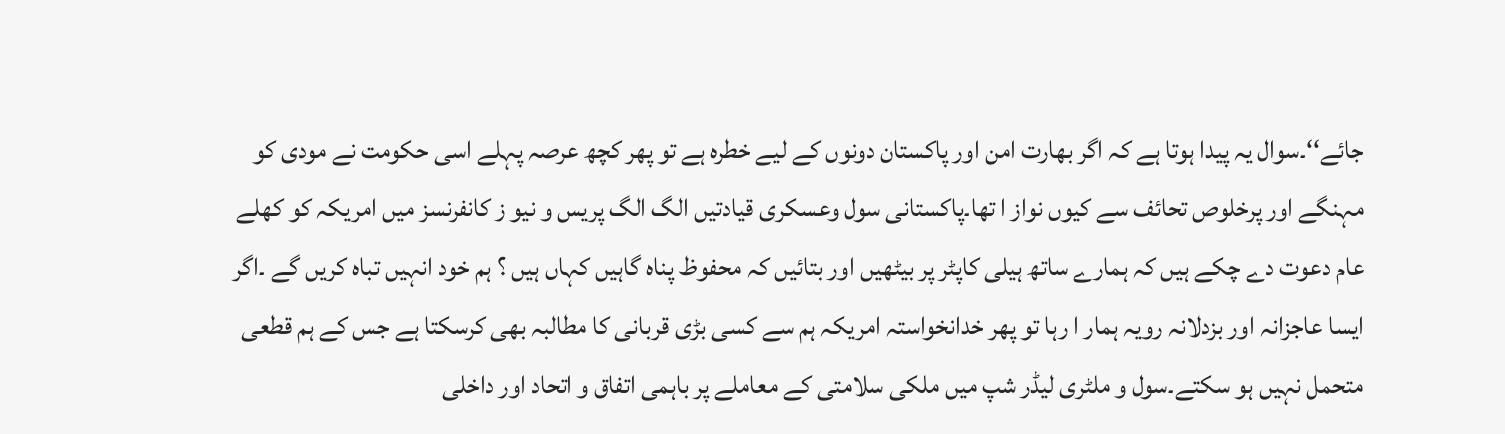جائے‘‘۔سوال یہ پیدا ہوتا ہے کہ اگر بھارت امن اور پاکستان دونوں کے لیے خطرہ ہے تو پھر کچھ عرصہ پہلے اسی حکومت نے مودی کو مہنگے اور پرخلوص تحائف سے کیوں نواز ا تھا۔پاکستانی سول وعسکری قیادتیں الگ الگ پریس و نیو ز کانفرنسز میں امریکہ کو کھلے عام دعوت دے چکے ہیں کہ ہمارے ساتھ ہیلی کاپٹر پر بیٹھیں اور بتائیں کہ محفوظ پناہ گاہیں کہاں ہیں ؟ ہم خود انہیں تباہ کریں گے ۔اگر ایسا عاجزانہ اور بزدلانہ رویہ ہمار ا رہا تو پھر خدانخواستہ امریکہ ہم سے کسی بڑی قربانی کا مطالبہ بھی کرسکتا ہے جس کے ہم قطعی متحمل نہیں ہو سکتے۔سول و ملٹری لیڈر شپ میں ملکی سلامتی کے معاملے پر باہمی اتفاق و اتحاد اور داخلی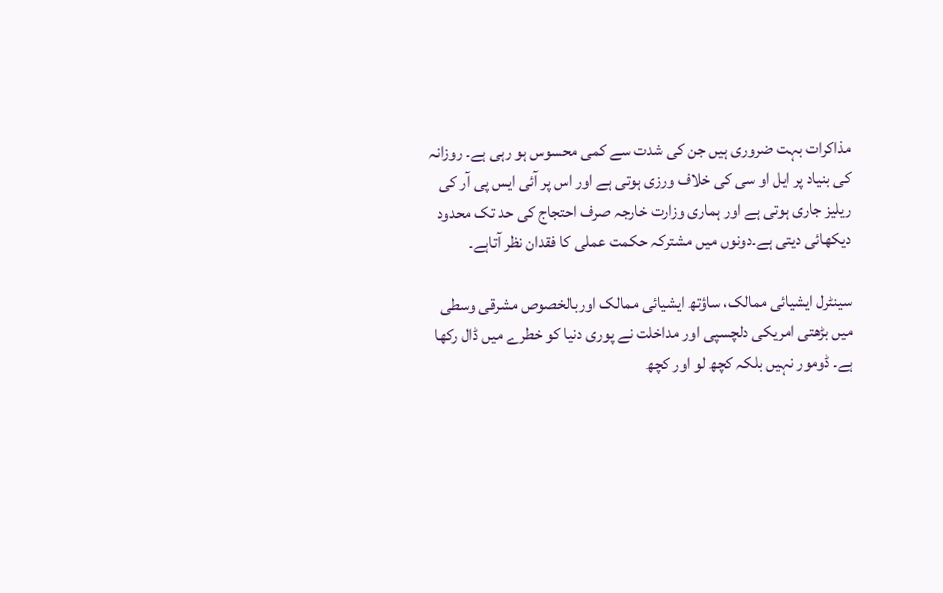مذاکرات بہت ضروری ہیں جن کی شدت سے کمی محسوس ہو رہی ہے۔ روزانہ کی بنیاد پر ایل او سی کی خلاف ورزی ہوتی ہے اور اس پر آئی ایس پی آر کی ریلیز جاری ہوتی ہے اور ہماری وزارت خارجہ صرف احتجاج کی حد تک محدود دیکھائی دیتی ہے۔دونوں میں مشترکہ حکمت عملی کا فقدان نظر آتاہے۔

سینٹرل ایشیائی ممالک، ساؤتھ ایشیائی ممالک اوربالخصوص مشرقی وسطی میں بڑھتی امریکی دلچسپی اور مداخلت نے پوری دنیا کو خطرے میں ڈال رکھا ہے۔ ڈومور نہیں بلکہ کچھ لو اور کچھ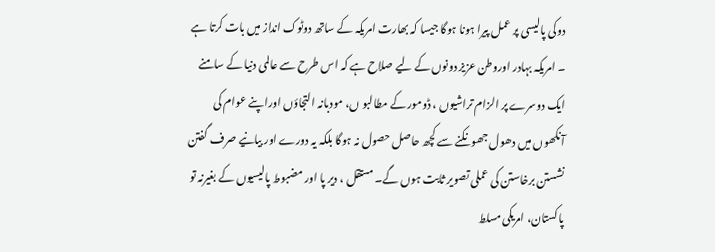دوکی پالیسی پر عمل پیرا ہونا ہوگا جیسا کہ بھارت امریکہ کے ساتھ دوٹوک انداز میں بات کرتا ہے ۔ امریکہ بہادر اوروطن عزیز دونوں کے لیے صلاح ہے کہ اس طرح سے عالمی دنیا کے سامنے ایک دوسرے پر الزام تراشیوں ، ڈومور کے مطالبو ں، مودبانہ التجاؤں اوراپنے عوام کی آنکھوں میں دھول جھونکنے سے کچھ حاصل حصول نہ ہوگا بلکہ یہ دورے اور بیانیے صرف گفتن نشستن برخاستن کی عملی تصویر ثابت ہوں گے۔ مستقل ، دیر پا اور مضبوط پالیسیوں کے بغیرنہ تو پاکستان، امریکی مسلط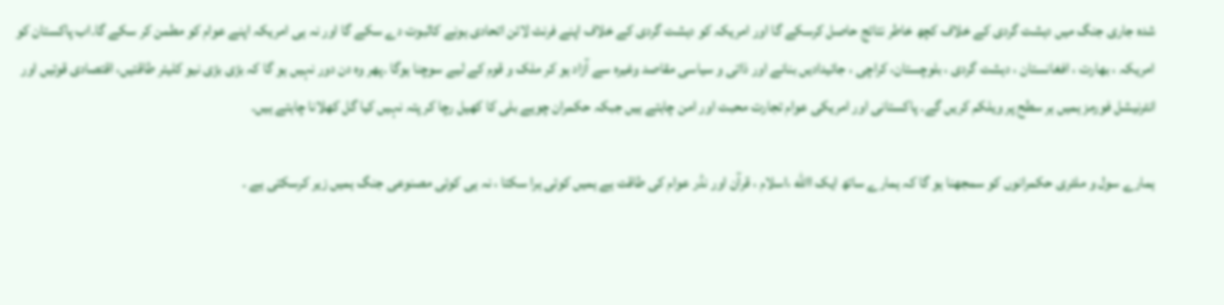شدہ جاری جنگ میں دہشت گردی کے خلاف کچھ خاطر نتائج حاصل کرسکے گا اور امریکہ کو دہشت گردی کے خلاف اپنے فرنٹ لائن اتحادی ہونے کاثبوت دے سکے گا اور نہ ہی امریکہ اپنے عوام کو مطمن کر سکے گا۔اب پاکستان کو امریکہ ، بھارت ، افغانستان ، دہشت گردی ، بلوچستان، کراچی ، جائیدادیں بنانے اور ذاتی و سیاسی مقاصد وغیرہ سے آزاد ہو کر ملک و قوم کے لیے سوچنا ہوگا ۔پھر وہ دن دور نہیں ہو گا کہ بڑی بڑی نیو کلیئر طاقتیں، اقتصادی قوتیں اور انٹرنیشل فورمز ہمیں ہر سطح پر ویلکم کریں گے۔ پاکستانی اور امریکی عوام تجارت محبت اور امن چاہتے ہیں جبکہ حکمران چوہے بلی کا کھیل رچا کر پتہ نہیں کیا گل کھلانا چاہتے ہیں۔

ہمارے سول و ملٹری حکمرانوں کو سمجھنا ہو گا کہ ہمارے ساتھ ایک االله ،اسلام ، قرآن اور نڈر عوام کی طاقت ہے ہمیں کوئی ہرا سکتا ، نہ ہی کوئی مصنوعی جنگ ہمیں زیر کرسکتی ہے ۔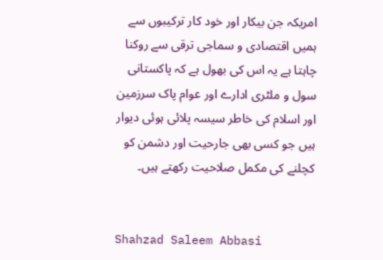امریکہ جن بیکار اور خود کار ترکیبوں سے ہمیں اقتصادی و سماجی ترقی سے روکنا چاہتا ہے یہ اس کی بھول ہے کہ پاکستانی سول و ملٹری ادارے اور عوام پاک سرزمین اور اسلام کی خاطر سیسہ پلائی ہوئی دیوار ہیں جو کسی بھی جارحیت اور دشمن کو کچلنے کی مکمل صلاحیت رکھتے ہیں۔


Shahzad Saleem Abbasi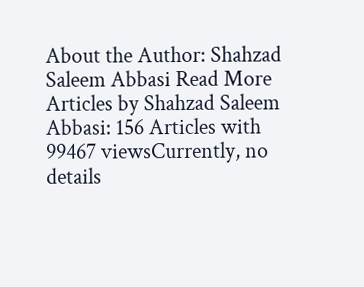About the Author: Shahzad Saleem Abbasi Read More Articles by Shahzad Saleem Abbasi: 156 Articles with 99467 viewsCurrently, no details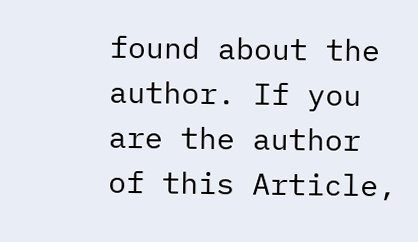found about the author. If you are the author of this Article,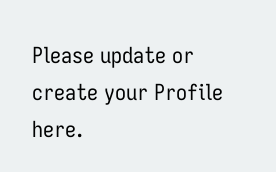Please update or create your Profile here.